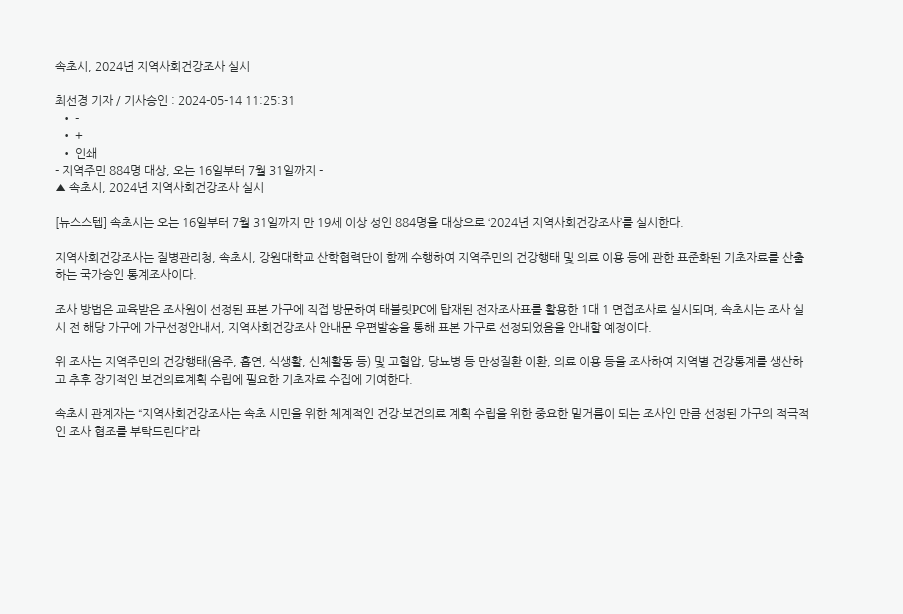속초시, 2024년 지역사회건강조사 실시

최선경 기자 / 기사승인 : 2024-05-14 11:25:31
  • -
  • +
  • 인쇄
- 지역주민 884명 대상, 오는 16일부터 7월 31일까지 -
▲ 속초시, 2024년 지역사회건강조사 실시

[뉴스스텝] 속초시는 오는 16일부터 7월 31일까지 만 19세 이상 성인 884명을 대상으로 ‘2024년 지역사회건강조사’를 실시한다.

지역사회건강조사는 질병관리청, 속초시, 강원대학교 산학협력단이 함께 수행하여 지역주민의 건강행태 및 의료 이용 등에 관한 표준화된 기초자료를 산출하는 국가승인 통계조사이다.

조사 방법은 교육받은 조사원이 선정된 표본 가구에 직접 방문하여 태블릿PC에 탑재된 전자조사표를 활용한 1대 1 면접조사로 실시되며, 속초시는 조사 실시 전 해당 가구에 가구선정안내서, 지역사회건강조사 안내문 우편발송을 통해 표본 가구로 선정되었음을 안내할 예정이다.

위 조사는 지역주민의 건강행태(음주, 흡연, 식생활, 신체활동 등) 및 고혈압, 당뇨병 등 만성질환 이환, 의료 이용 등을 조사하여 지역별 건강통계를 생산하고 추후 장기적인 보건의료계획 수립에 필요한 기초자료 수집에 기여한다.

속초시 관계자는 “지역사회건강조사는 속초 시민을 위한 체계적인 건강·보건의료 계획 수립을 위한 중요한 밑거름이 되는 조사인 만큼 선정된 가구의 적극적인 조사 협조를 부탁드린다”라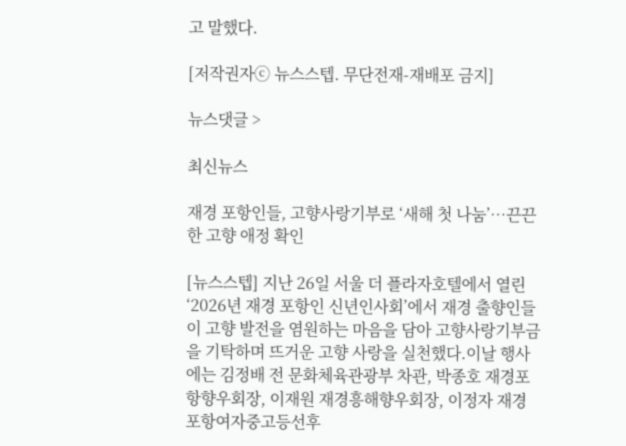고 말했다.

[저작권자ⓒ 뉴스스텝. 무단전재-재배포 금지]

뉴스댓글 >

최신뉴스

재경 포항인들, 고향사랑기부로 ‘새해 첫 나눔’…끈끈한 고향 애정 확인

[뉴스스텝] 지난 26일 서울 더 플라자호텔에서 열린 ‘2026년 재경 포항인 신년인사회’에서 재경 출향인들이 고향 발전을 염원하는 마음을 담아 고향사랑기부금을 기탁하며 뜨거운 고향 사랑을 실천했다.이날 행사에는 김정배 전 문화체육관광부 차관, 박종호 재경포항향우회장, 이재원 재경흥해향우회장, 이정자 재경포항여자중고등선후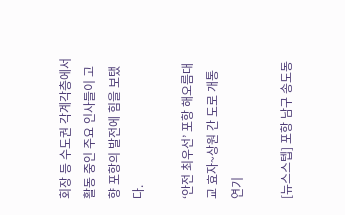회장 등 수도권 각계각층에서 활동 중인 주요 인사들이 고향 포항의 발전에 힘을 보탰다.

‘안전 최우선’ 포항 해오름대교 효자~상원 간 도로 개통 연기

[뉴스스텝] 포항 남구 송도동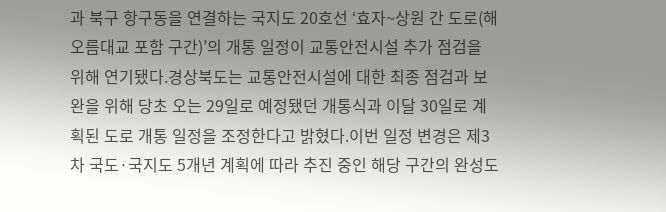과 북구 항구동을 연결하는 국지도 20호선 ‘효자~상원 간 도로(해오름대교 포함 구간)’의 개통 일정이 교통안전시설 추가 점검을 위해 연기됐다.경상북도는 교통안전시설에 대한 최종 점검과 보완을 위해 당초 오는 29일로 예정됐던 개통식과 이달 30일로 계획된 도로 개통 일정을 조정한다고 밝혔다.이번 일정 변경은 제3차 국도·국지도 5개년 계획에 따라 추진 중인 해당 구간의 완성도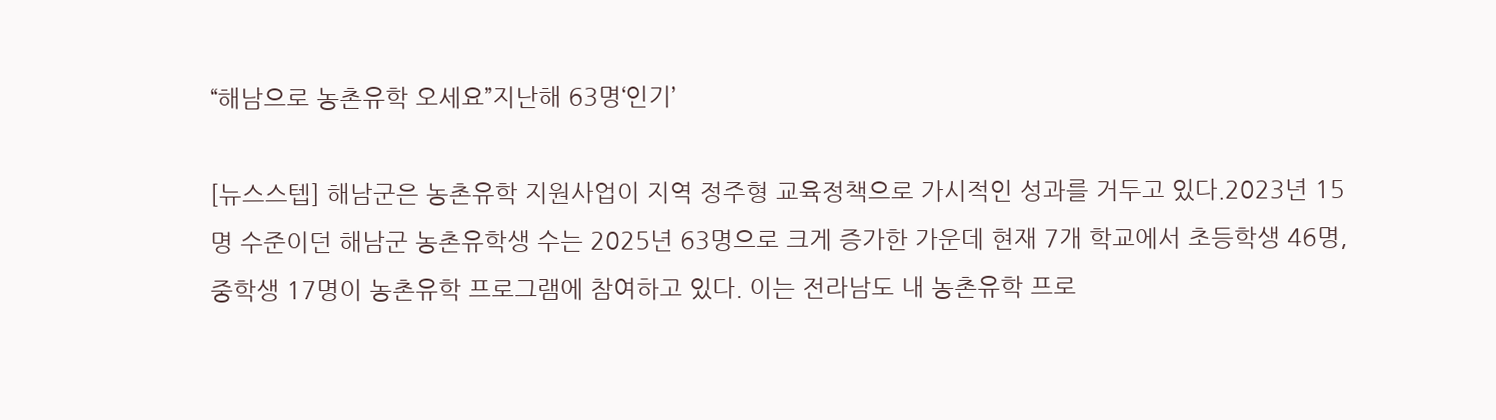“해남으로 농촌유학 오세요”지난해 63명‘인기’

[뉴스스텝] 해남군은 농촌유학 지원사업이 지역 정주형 교육정책으로 가시적인 성과를 거두고 있다.2023년 15명 수준이던 해남군 농촌유학생 수는 2025년 63명으로 크게 증가한 가운데 현재 7개 학교에서 초등학생 46명, 중학생 17명이 농촌유학 프로그램에 참여하고 있다. 이는 전라남도 내 농촌유학 프로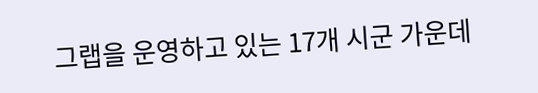그랩을 운영하고 있는 17개 시군 가운데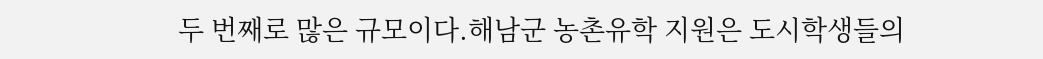두 번째로 많은 규모이다.해남군 농촌유학 지원은 도시학생들의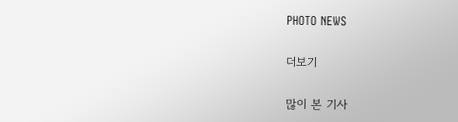PHOTO NEWS

더보기

많이 본 기사